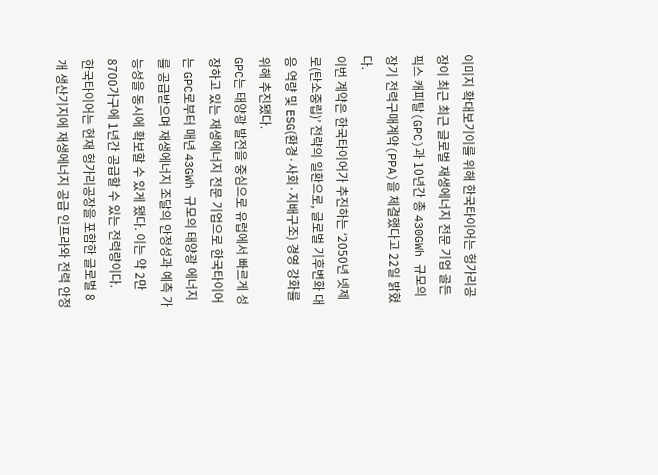이미지 확대보기이를 위해 한국타이어는 헝가리공장이 최근 최근 글로벌 재생에너지 전문 기업 골든픽스 캐피탈(GPC)과 10년간 총 430GWh 규모의 장기 전력구매계약(PPA)을 체결했다고 22일 밝혔다.
이번 계약은 한국타이어가 추진하는 ‘2050년 넷제로(탄소중립)’ 전략의 일환으로, 글로벌 기후변화 대응 역량 및 ESG(환경·사회·지배구조) 경영 강화를 위해 추진됐다.
GPC는 태양광 발전을 중심으로 유럽에서 빠르게 성장하고 있는 재생에너지 전문 기업으로 한국타이어는 GPC로부터 매년 43GWh 규모의 태양광 에너지를 공급받으며 재생에너지 조달의 안정성과 예측 가능성을 동시에 확보할 수 있게 됐다. 이는 약 2만8700가구에 1년간 공급할 수 있는 전력량이다.
한국타이어는 현재 헝가리공장을 포함한 글로벌 8개 생산기지에 재생에너지 공급 인프라와 전력 안정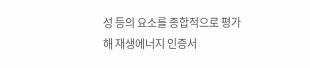성 등의 요소를 종합적으로 평가해 재생에너지 인증서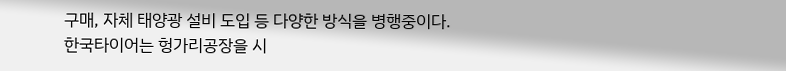구매, 자체 태양광 설비 도입 등 다양한 방식을 병행중이다.
한국타이어는 헝가리공장을 시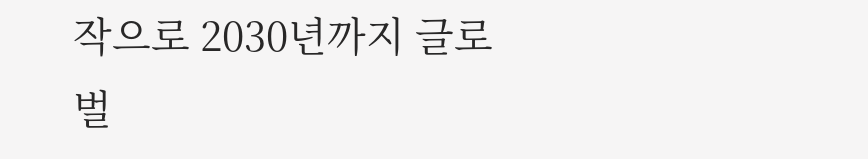작으로 2030년까지 글로벌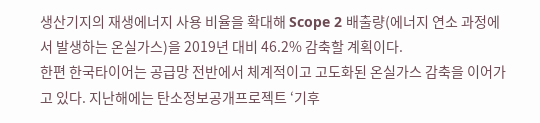생산기지의 재생에너지 사용 비율을 확대해 Scope 2 배출량(에너지 연소 과정에서 발생하는 온실가스)을 2019년 대비 46.2% 감축할 계획이다.
한편 한국타이어는 공급망 전반에서 체계적이고 고도화된 온실가스 감축을 이어가고 있다. 지난해에는 탄소정보공개프로젝트 ‘기후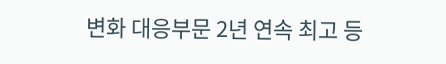변화 대응부문 2년 연속 최고 등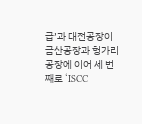급’과 대전공장이 금산공장과 헝가리공장에 이어 세 번째로 ‘ISCC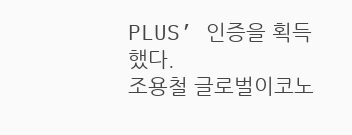PLUS’ 인증을 획득했다.
조용철 글로벌이코노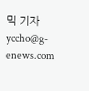믹 기자 yccho@g-enews.com